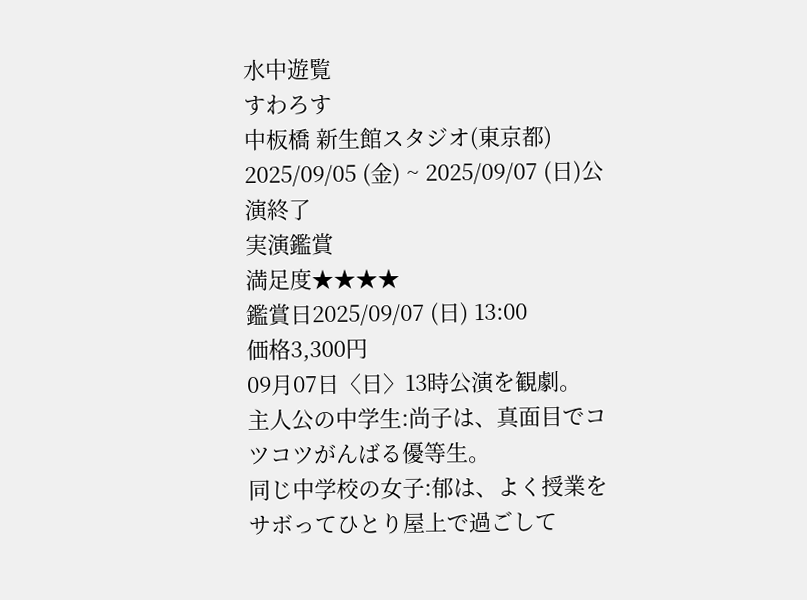水中遊覧
すわろす
中板橋 新生館スタジオ(東京都)
2025/09/05 (金) ~ 2025/09/07 (日)公演終了
実演鑑賞
満足度★★★★
鑑賞日2025/09/07 (日) 13:00
価格3,300円
09月07日〈日〉13時公演を観劇。
主人公の中学生:尚子は、真面目でコツコツがんばる優等生。
同じ中学校の女子:郁は、よく授業をサボってひとり屋上で過ごして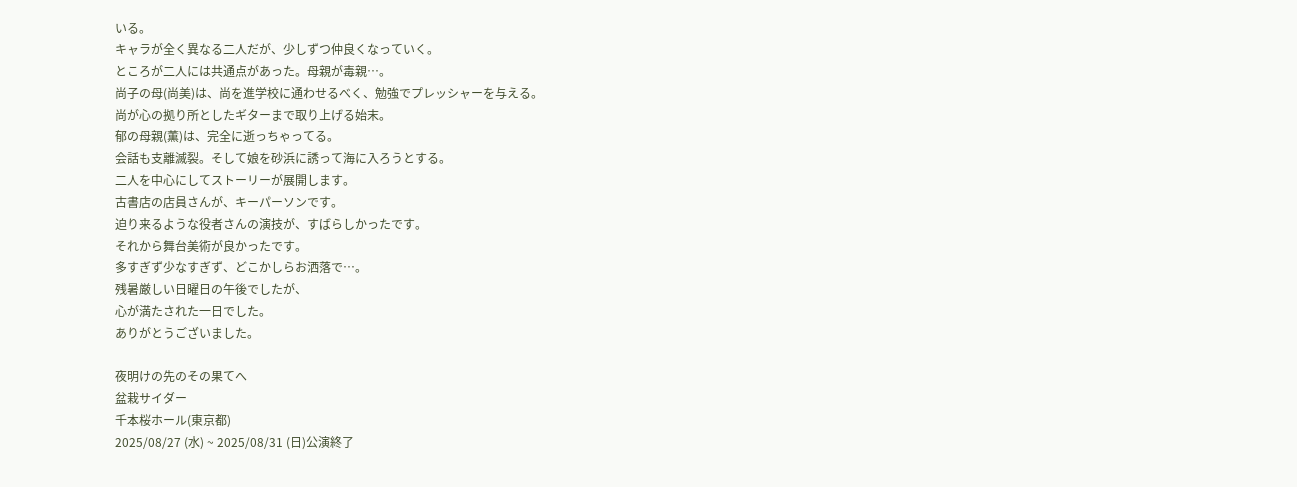いる。
キャラが全く異なる二人だが、少しずつ仲良くなっていく。
ところが二人には共通点があった。母親が毒親…。
尚子の母(尚美)は、尚を進学校に通わせるべく、勉強でプレッシャーを与える。
尚が心の拠り所としたギターまで取り上げる始末。
郁の母親(薫)は、完全に逝っちゃってる。
会話も支離滅裂。そして娘を砂浜に誘って海に入ろうとする。
二人を中心にしてストーリーが展開します。
古書店の店員さんが、キーパーソンです。
迫り来るような役者さんの演技が、すばらしかったです。
それから舞台美術が良かったです。
多すぎず少なすぎず、どこかしらお洒落で…。
残暑厳しい日曜日の午後でしたが、
心が満たされた一日でした。
ありがとうございました。

夜明けの先のその果てへ
盆栽サイダー
千本桜ホール(東京都)
2025/08/27 (水) ~ 2025/08/31 (日)公演終了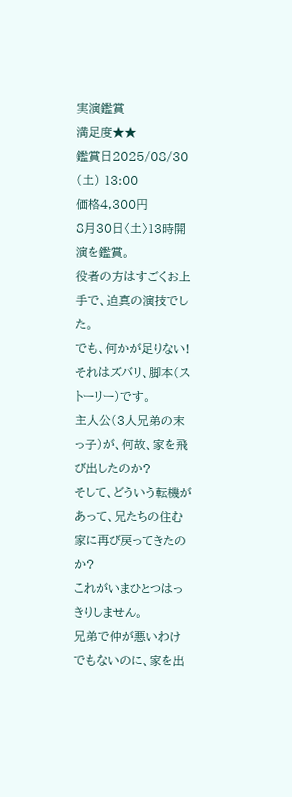実演鑑賞
満足度★★
鑑賞日2025/08/30 (土) 13:00
価格4,300円
8月30日〈土〉13時開演を鑑賞。
役者の方はすごくお上手で、迫真の演技でした。
でも、何かが足りない!
それはズバリ、脚本(ストーリー)です。
主人公(3人兄弟の末っ子)が、何故、家を飛び出したのか?
そして、どういう転機があって、兄たちの住む家に再び戻ってきたのか?
これがいまひとつはっきりしません。
兄弟で仲が悪いわけでもないのに、家を出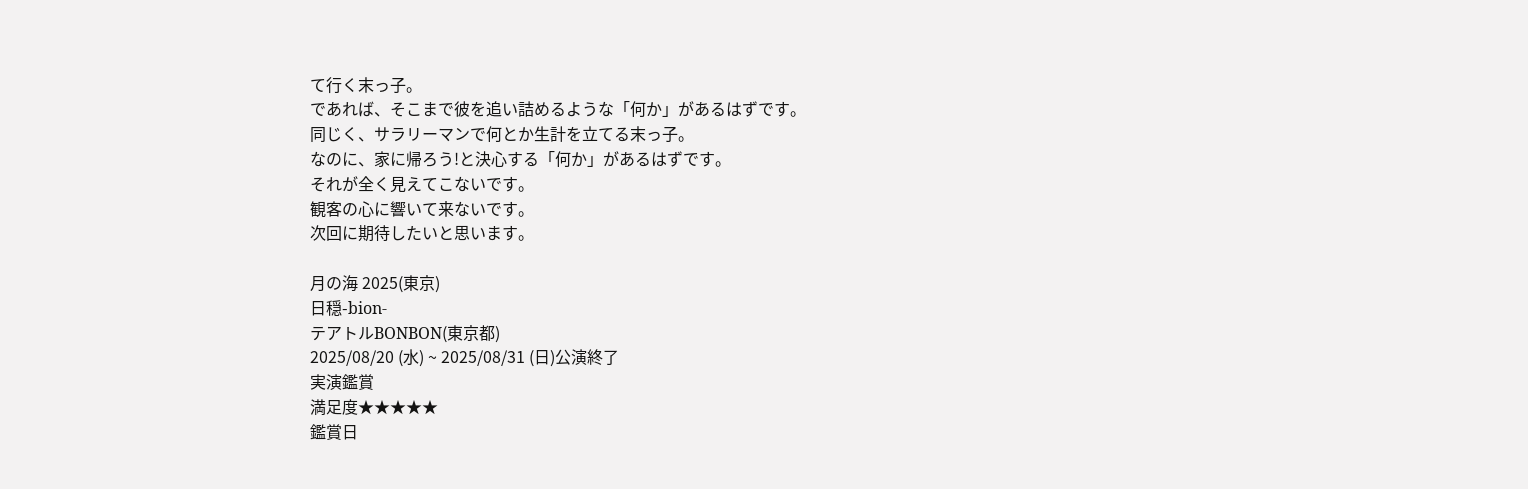て行く末っ子。
であれば、そこまで彼を追い詰めるような「何か」があるはずです。
同じく、サラリーマンで何とか生計を立てる末っ子。
なのに、家に帰ろう!と決心する「何か」があるはずです。
それが全く見えてこないです。
観客の心に響いて来ないです。
次回に期待したいと思います。

月の海 2025(東京)
日穏-bion-
テアトルBONBON(東京都)
2025/08/20 (水) ~ 2025/08/31 (日)公演終了
実演鑑賞
満足度★★★★★
鑑賞日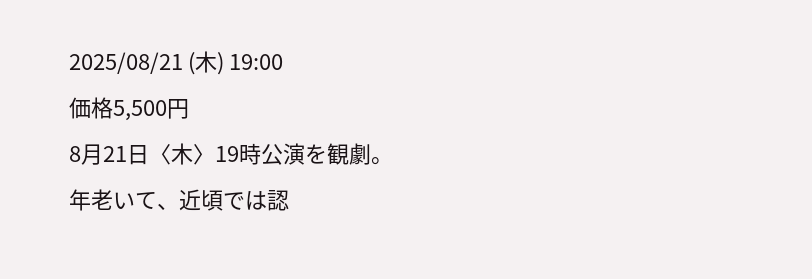2025/08/21 (木) 19:00
価格5,500円
8月21日〈木〉19時公演を観劇。
年老いて、近頃では認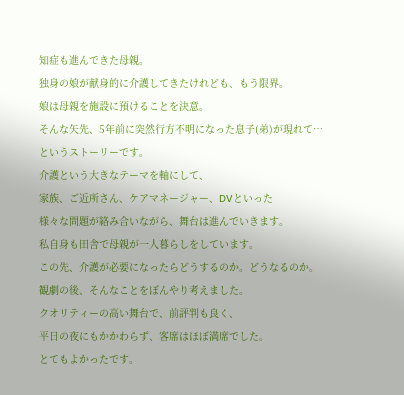知症も進んできた母親。
独身の娘が献身的に介護してきたけれども、もう限界。
娘は母親を施設に預けることを決意。
そんな矢先、5年前に突然行方不明になった息子(弟)が現れて…
というストーリーです。
介護という大きなテーマを軸にして、
家族、ご近所さん、ケアマネージャー、DVといった
様々な問題が絡み合いながら、舞台は進んでいきます。
私自身も田舎で母親が一人暮らしをしています。
この先、介護が必要になったらどうするのか。どうなるのか。
観劇の後、そんなことをぼんやり考えました。
クオリティーの高い舞台で、前評判も良く、
平日の夜にもかかわらず、客席はほぼ満席でした。
とてもよかったです。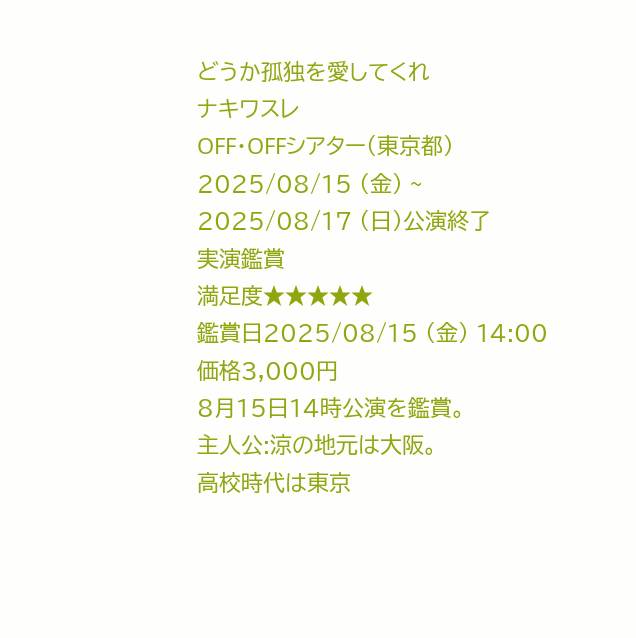どうか孤独を愛してくれ
ナキワスレ
OFF・OFFシアター(東京都)
2025/08/15 (金) ~ 2025/08/17 (日)公演終了
実演鑑賞
満足度★★★★★
鑑賞日2025/08/15 (金) 14:00
価格3,000円
8月15日14時公演を鑑賞。
主人公:涼の地元は大阪。
高校時代は東京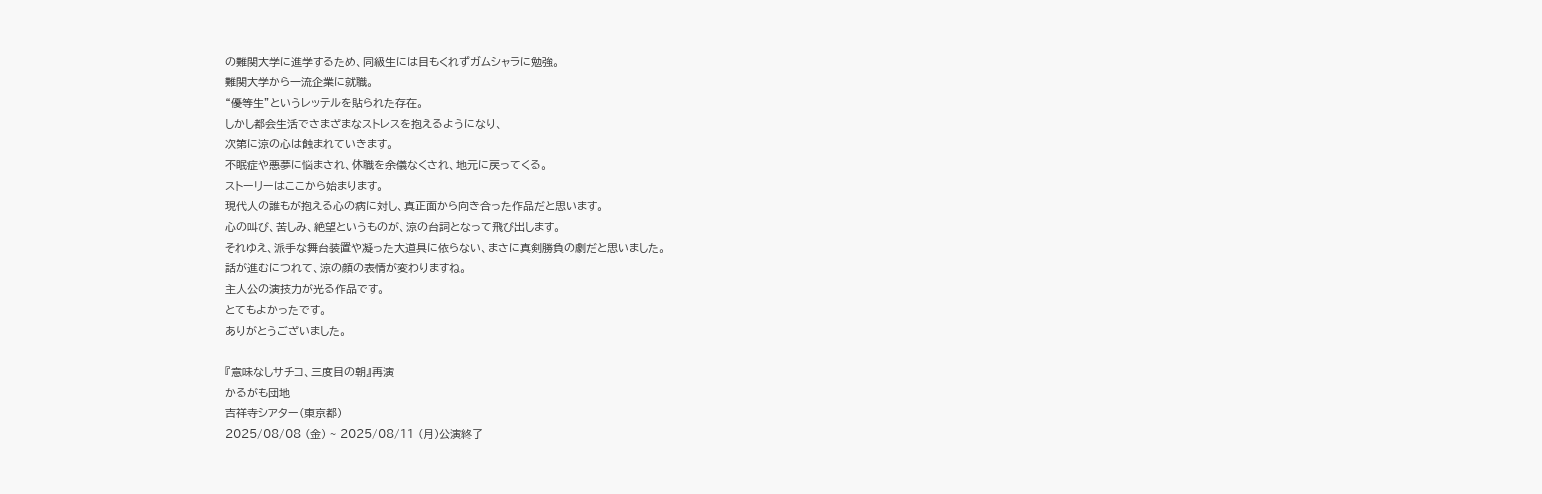の難関大学に進学するため、同級生には目もくれずガムシャラに勉強。
難関大学から一流企業に就職。
“優等生”というレッテルを貼られた存在。
しかし都会生活でさまざまなストレスを抱えるようになり、
次第に涼の心は蝕まれていきます。
不眠症や悪夢に悩まされ、休職を余儀なくされ、地元に戻ってくる。
ストーリーはここから始まります。
現代人の誰もが抱える心の病に対し、真正面から向き合った作品だと思います。
心の叫び、苦しみ、絶望というものが、涼の台詞となって飛び出します。
それゆえ、派手な舞台装置や凝った大道具に依らない、まさに真剣勝負の劇だと思いました。
話が進むにつれて、涼の顔の表情が変わりますね。
主人公の演技力が光る作品です。
とてもよかったです。
ありがとうございました。

『意味なしサチコ、三度目の朝』再演
かるがも団地
吉祥寺シアター(東京都)
2025/08/08 (金) ~ 2025/08/11 (月)公演終了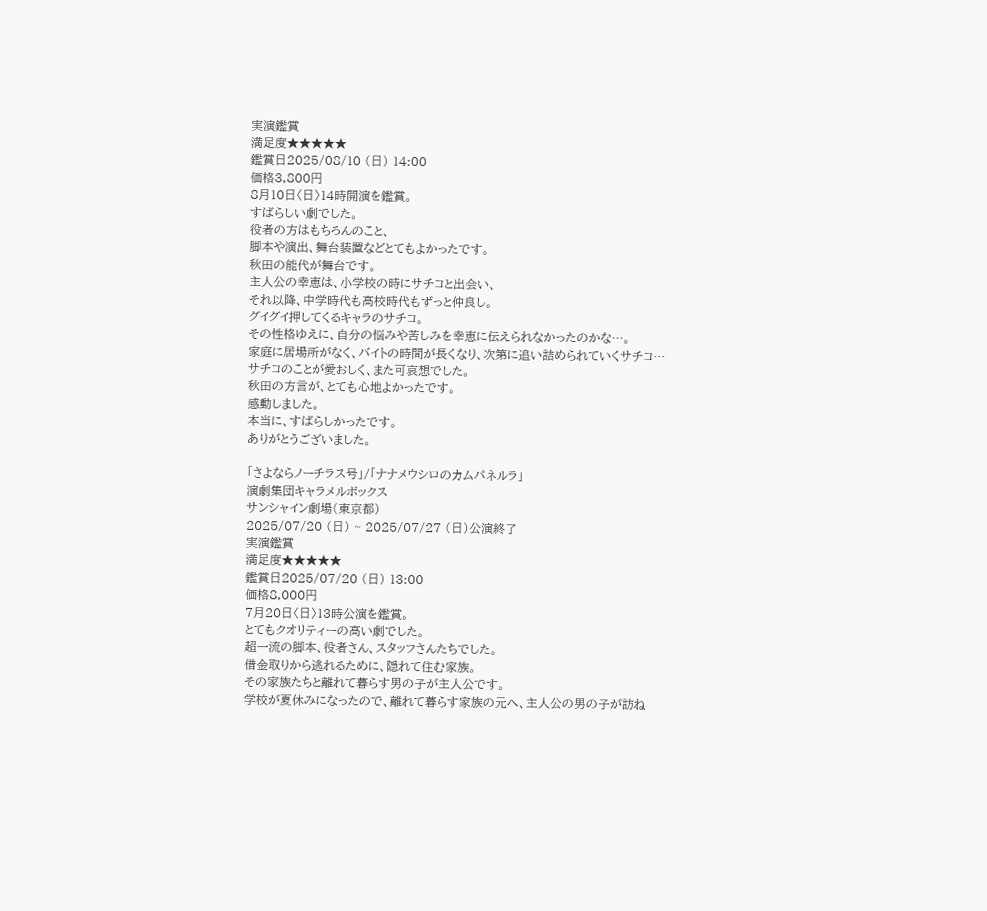実演鑑賞
満足度★★★★★
鑑賞日2025/08/10 (日) 14:00
価格3,800円
8月10日〈日〉14時開演を鑑賞。
すばらしい劇でした。
役者の方はもちろんのこと、
脚本や演出、舞台装置などとてもよかったです。
秋田の能代が舞台です。
主人公の幸恵は、小学校の時にサチコと出会い、
それ以降、中学時代も高校時代もずっと仲良し。
グイグイ押してくるキャラのサチコ。
その性格ゆえに、自分の悩みや苦しみを幸恵に伝えられなかったのかな…。
家庭に居場所がなく、バイトの時間が長くなり、次第に追い詰められていくサチコ…
サチコのことが愛おしく、また可哀想でした。
秋田の方言が、とても心地よかったです。
感動しました。
本当に、すばらしかったです。
ありがとうございました。

「さよならノーチラス号」/「ナナメウシロのカムパネルラ」
演劇集団キャラメルボックス
サンシャイン劇場(東京都)
2025/07/20 (日) ~ 2025/07/27 (日)公演終了
実演鑑賞
満足度★★★★★
鑑賞日2025/07/20 (日) 13:00
価格8,000円
7月20日〈日〉13時公演を鑑賞。
とてもクオリティーの高い劇でした。
超一流の脚本、役者さん、スタッフさんたちでした。
借金取りから逃れるために、隠れて住む家族。
その家族たちと離れて暮らす男の子が主人公です。
学校が夏休みになったので、離れて暮らす家族の元へ、主人公の男の子が訪ね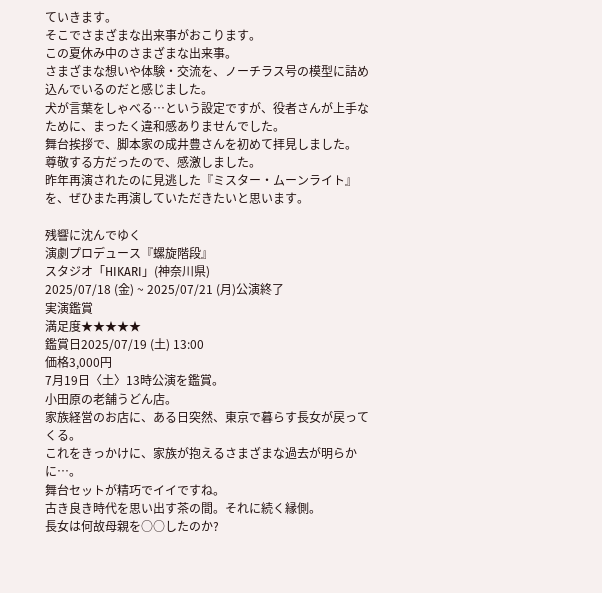ていきます。
そこでさまざまな出来事がおこります。
この夏休み中のさまざまな出来事。
さまざまな想いや体験・交流を、ノーチラス号の模型に詰め込んでいるのだと感じました。
犬が言葉をしゃべる…という設定ですが、役者さんが上手なために、まったく違和感ありませんでした。
舞台挨拶で、脚本家の成井豊さんを初めて拝見しました。
尊敬する方だったので、感激しました。
昨年再演されたのに見逃した『ミスター・ムーンライト』を、ぜひまた再演していただきたいと思います。

残響に沈んでゆく
演劇プロデュース『螺旋階段』
スタジオ「HIKARI」(神奈川県)
2025/07/18 (金) ~ 2025/07/21 (月)公演終了
実演鑑賞
満足度★★★★★
鑑賞日2025/07/19 (土) 13:00
価格3,000円
7月19日〈土〉13時公演を鑑賞。
小田原の老舗うどん店。
家族経営のお店に、ある日突然、東京で暮らす長女が戻ってくる。
これをきっかけに、家族が抱えるさまざまな過去が明らかに…。
舞台セットが精巧でイイですね。
古き良き時代を思い出す茶の間。それに続く縁側。
長女は何故母親を○○したのか?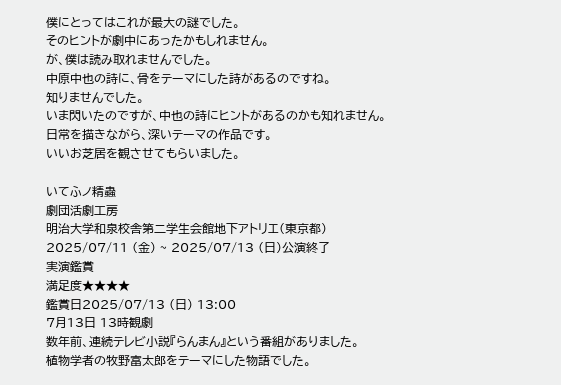僕にとってはこれが最大の謎でした。
そのヒントが劇中にあったかもしれません。
が、僕は読み取れませんでした。
中原中也の詩に、骨をテーマにした詩があるのですね。
知りませんでした。
いま閃いたのですが、中也の詩にヒントがあるのかも知れません。
日常を描きながら、深いテーマの作品です。
いいお芝居を観させてもらいました。

いてふノ精蟲
劇団活劇工房
明治大学和泉校舎第二学生会館地下アトリエ(東京都)
2025/07/11 (金) ~ 2025/07/13 (日)公演終了
実演鑑賞
満足度★★★★
鑑賞日2025/07/13 (日) 13:00
7月13日 13時観劇
数年前、連続テレビ小説『らんまん』という番組がありました。
植物学者の牧野富太郎をテーマにした物語でした。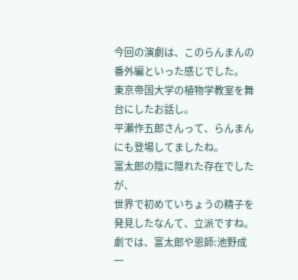今回の演劇は、このらんまんの番外編といった感じでした。
東京帝国大学の植物学教室を舞台にしたお話し。
平瀨作五郎さんって、らんまんにも登場してましたね。
富太郎の陰に隠れた存在でしたが、
世界で初めていちょうの精子を発見したなんて、立派ですね。
劇では、富太郎や恩師:池野成一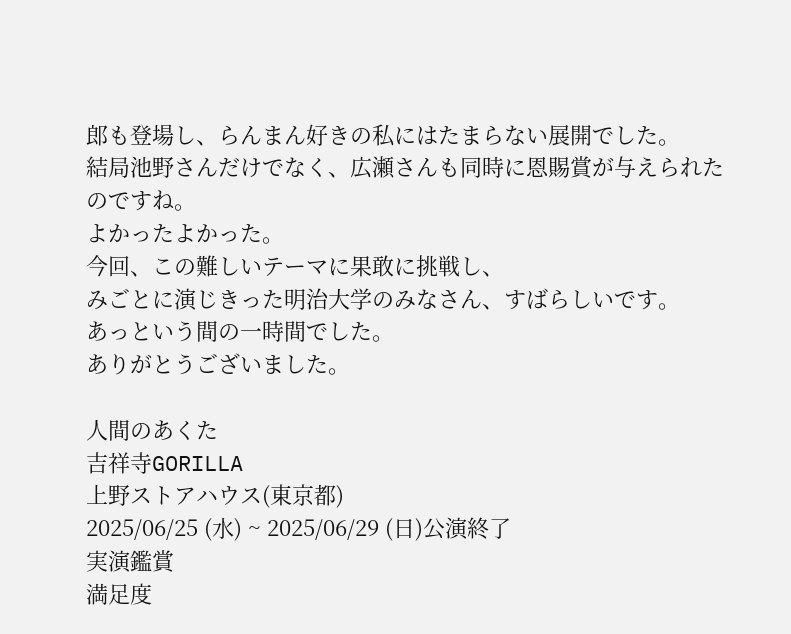郎も登場し、らんまん好きの私にはたまらない展開でした。
結局池野さんだけでなく、広瀬さんも同時に恩賜賞が与えられたのですね。
よかったよかった。
今回、この難しいテーマに果敢に挑戦し、
みごとに演じきった明治大学のみなさん、すばらしいです。
あっという間の一時間でした。
ありがとうございました。

人間のあくた
吉祥寺GORILLA
上野ストアハウス(東京都)
2025/06/25 (水) ~ 2025/06/29 (日)公演終了
実演鑑賞
満足度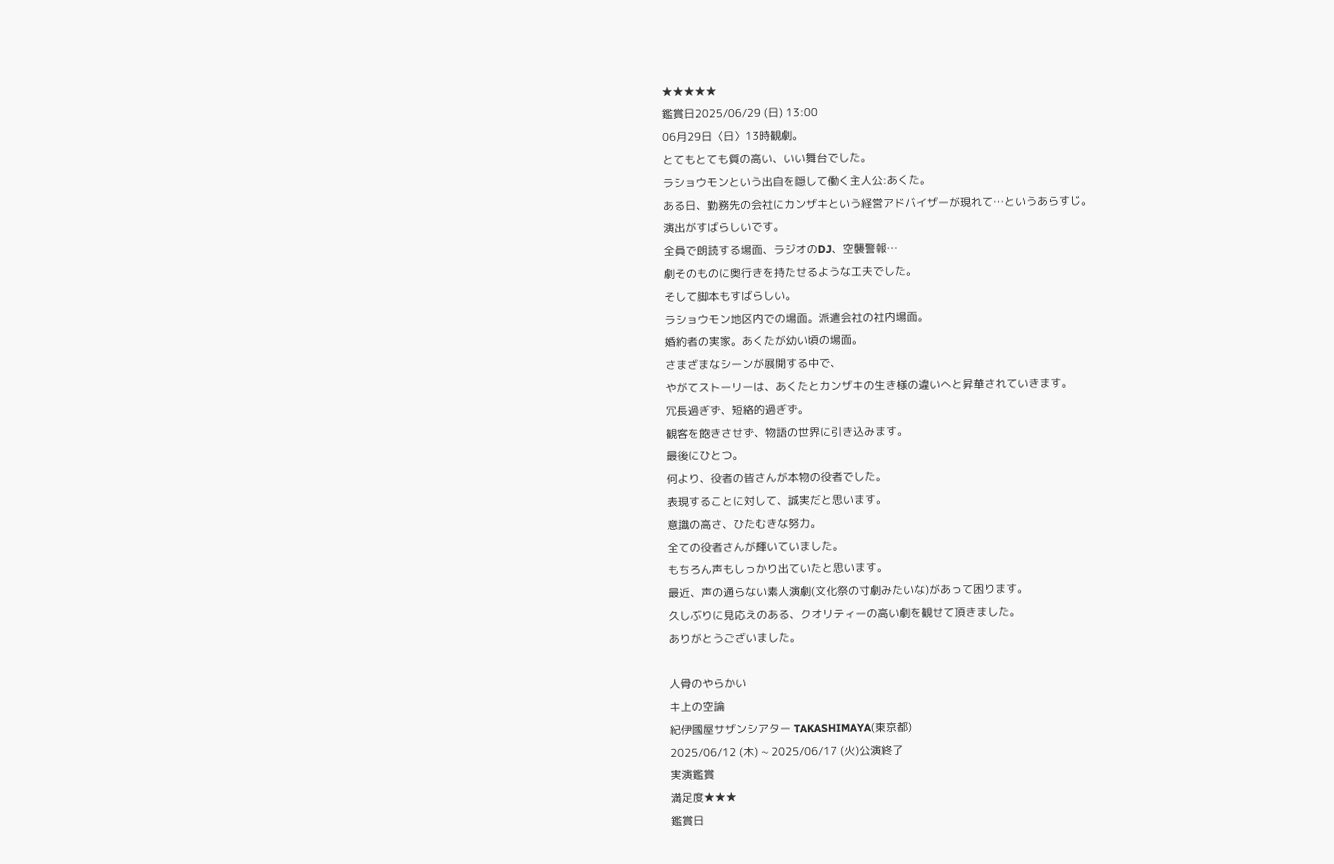★★★★★
鑑賞日2025/06/29 (日) 13:00
06月29日〈日〉13時観劇。
とてもとても質の高い、いい舞台でした。
ラショウモンという出自を隠して働く主人公:あくた。
ある日、勤務先の会社にカンザキという経営アドバイザーが現れて…というあらすじ。
演出がすばらしいです。
全員で朗読する場面、ラジオのDJ、空襲警報…
劇そのものに奥行きを持たせるような工夫でした。
そして脚本もすばらしい。
ラショウモン地区内での場面。派遣会社の社内場面。
婚約者の実家。あくたが幼い頃の場面。
さまざまなシーンが展開する中で、
やがてストーリーは、あくたとカンザキの生き様の違いへと昇華されていきます。
冗長過ぎず、短絡的過ぎず。
観客を飽きさせず、物語の世界に引き込みます。
最後にひとつ。
何より、役者の皆さんが本物の役者でした。
表現することに対して、誠実だと思います。
意識の高さ、ひたむきな努力。
全ての役者さんが輝いていました。
もちろん声もしっかり出ていたと思います。
最近、声の通らない素人演劇(文化祭の寸劇みたいな)があって困ります。
久しぶりに見応えのある、クオリティーの高い劇を観せて頂きました。
ありがとうございました。

人骨のやらかい
キ上の空論
紀伊國屋サザンシアター TAKASHIMAYA(東京都)
2025/06/12 (木) ~ 2025/06/17 (火)公演終了
実演鑑賞
満足度★★★
鑑賞日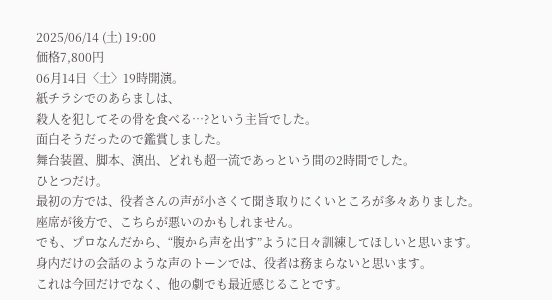2025/06/14 (土) 19:00
価格7,800円
06月14日〈土〉19時開演。
紙チラシでのあらましは、
殺人を犯してその骨を食べる…?という主旨でした。
面白そうだったので鑑賞しました。
舞台装置、脚本、演出、どれも超一流であっという間の2時間でした。
ひとつだけ。
最初の方では、役者さんの声が小さくて聞き取りにくいところが多々ありました。
座席が後方で、こちらが悪いのかもしれません。
でも、プロなんだから、“腹から声を出す”ように日々訓練してほしいと思います。
身内だけの会話のような声のトーンでは、役者は務まらないと思います。
これは今回だけでなく、他の劇でも最近感じることです。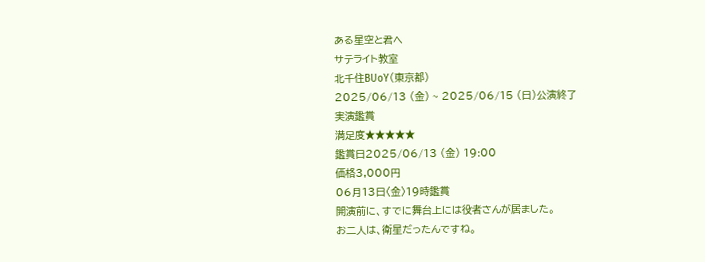ある星空と君へ
サテライト教室
北千住BUoY(東京都)
2025/06/13 (金) ~ 2025/06/15 (日)公演終了
実演鑑賞
満足度★★★★★
鑑賞日2025/06/13 (金) 19:00
価格3,000円
06月13日〈金〉19時鑑賞
開演前に、すでに舞台上には役者さんが居ました。
お二人は、衛星だったんですね。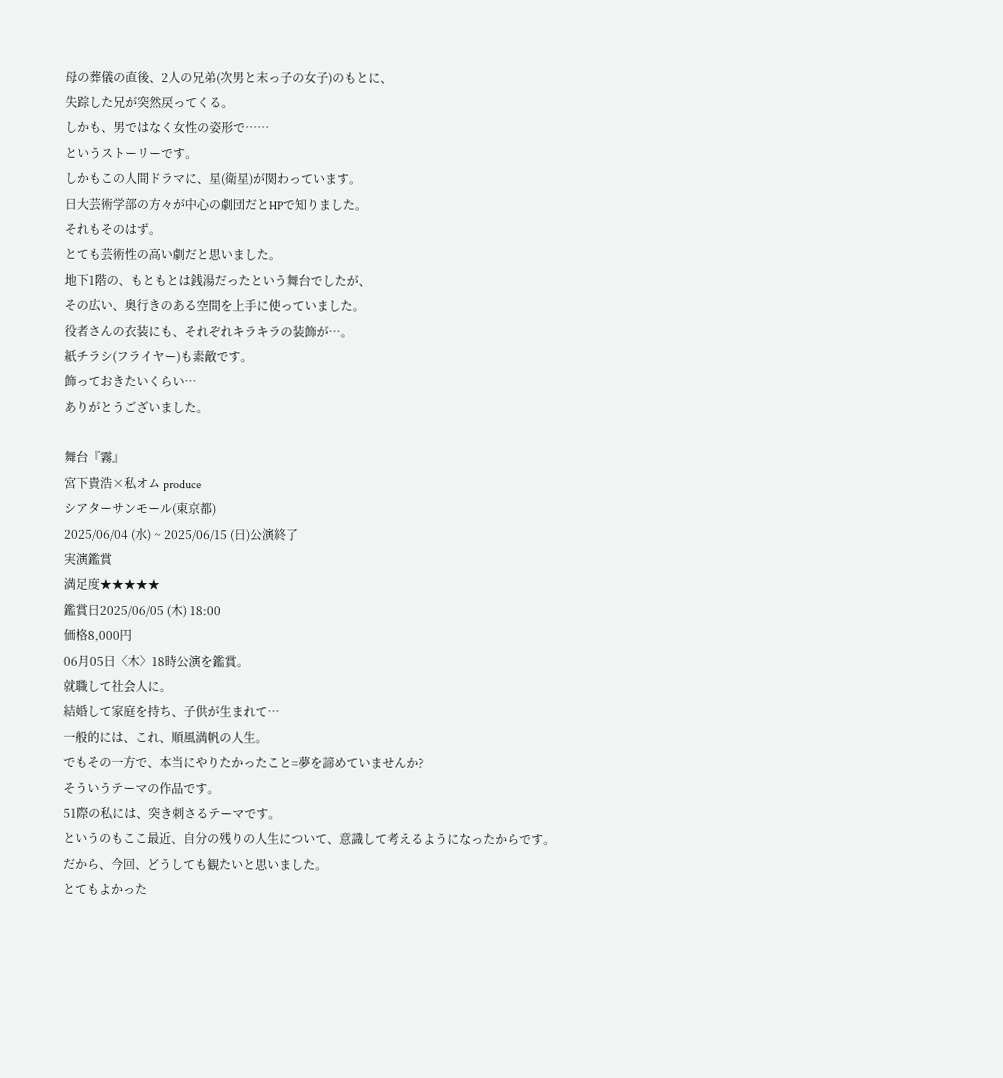母の葬儀の直後、2人の兄弟(次男と末っ子の女子)のもとに、
失踪した兄が突然戻ってくる。
しかも、男ではなく女性の姿形で……
というストーリーです。
しかもこの人間ドラマに、星(衛星)が関わっています。
日大芸術学部の方々が中心の劇団だとHPで知りました。
それもそのはず。
とても芸術性の高い劇だと思いました。
地下1階の、もともとは銭湯だったという舞台でしたが、
その広い、奥行きのある空間を上手に使っていました。
役者さんの衣装にも、それぞれキラキラの装飾が…。
紙チラシ(フライヤー)も素敵です。
飾っておきたいくらい…
ありがとうございました。

舞台『霧』
宮下貴浩×私オム produce
シアターサンモール(東京都)
2025/06/04 (水) ~ 2025/06/15 (日)公演終了
実演鑑賞
満足度★★★★★
鑑賞日2025/06/05 (木) 18:00
価格8,000円
06月05日〈木〉18時公演を鑑賞。
就職して社会人に。
結婚して家庭を持ち、子供が生まれて…
一般的には、これ、順風満帆の人生。
でもその一方で、本当にやりたかったこと=夢を諦めていませんか?
そういうテーマの作品です。
51際の私には、突き刺さるテーマです。
というのもここ最近、自分の残りの人生について、意識して考えるようになったからです。
だから、今回、どうしても観たいと思いました。
とてもよかった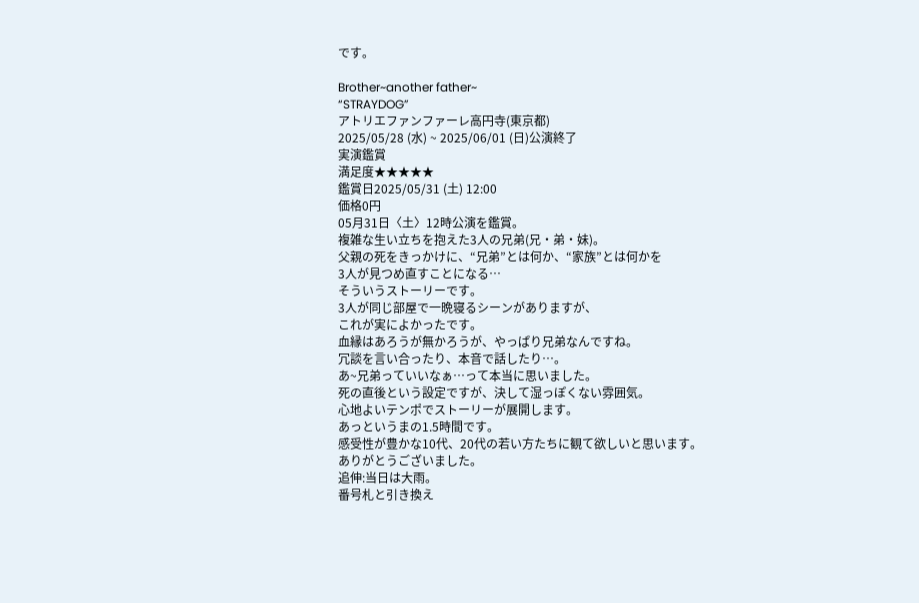です。

Brother~another father~
“STRAYDOG”
アトリエファンファーレ高円寺(東京都)
2025/05/28 (水) ~ 2025/06/01 (日)公演終了
実演鑑賞
満足度★★★★★
鑑賞日2025/05/31 (土) 12:00
価格0円
05月31日〈土〉12時公演を鑑賞。
複雑な生い立ちを抱えた3人の兄弟(兄・弟・妹)。
父親の死をきっかけに、“兄弟”とは何か、“家族”とは何かを
3人が見つめ直すことになる…
そういうストーリーです。
3人が同じ部屋で一晩寝るシーンがありますが、
これが実によかったです。
血縁はあろうが無かろうが、やっぱり兄弟なんですね。
冗談を言い合ったり、本音で話したり…。
あ~兄弟っていいなぁ…って本当に思いました。
死の直後という設定ですが、決して湿っぽくない雰囲気。
心地よいテンポでストーリーが展開します。
あっというまの1.5時間です。
感受性が豊かな10代、20代の若い方たちに観て欲しいと思います。
ありがとうございました。
追伸:当日は大雨。
番号札と引き換え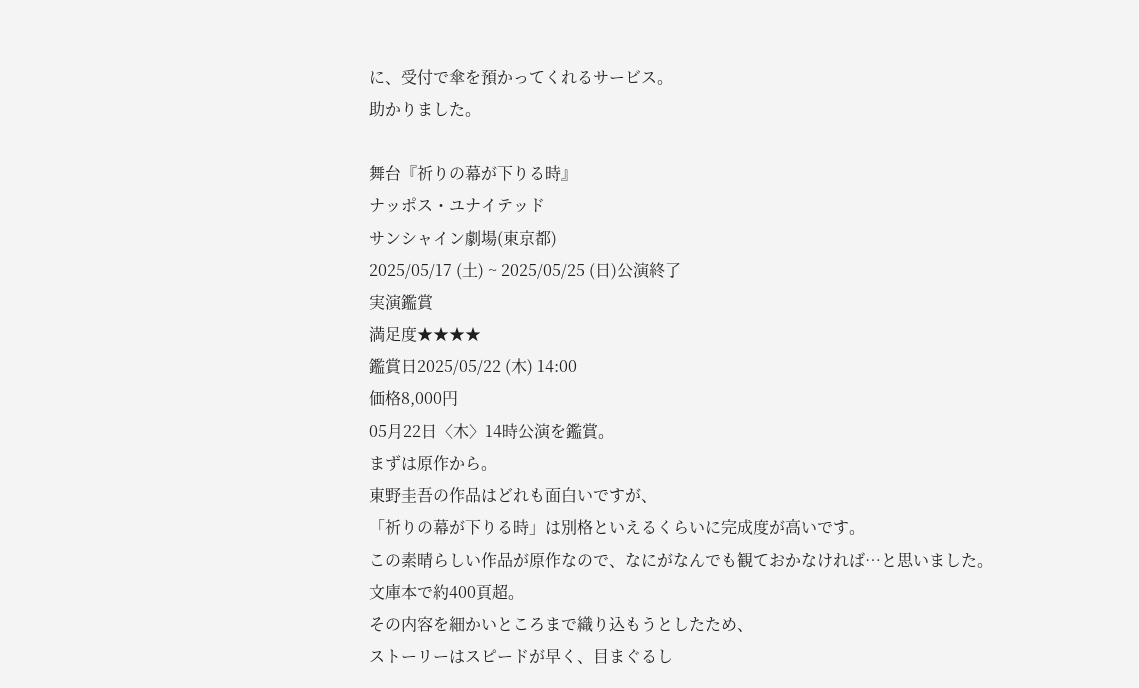に、受付で傘を預かってくれるサービス。
助かりました。

舞台『祈りの幕が下りる時』
ナッポス・ユナイテッド
サンシャイン劇場(東京都)
2025/05/17 (土) ~ 2025/05/25 (日)公演終了
実演鑑賞
満足度★★★★
鑑賞日2025/05/22 (木) 14:00
価格8,000円
05月22日〈木〉14時公演を鑑賞。
まずは原作から。
東野圭吾の作品はどれも面白いですが、
「祈りの幕が下りる時」は別格といえるくらいに完成度が高いです。
この素晴らしい作品が原作なので、なにがなんでも観ておかなければ…と思いました。
文庫本で約400頁超。
その内容を細かいところまで織り込もうとしたため、
ストーリーはスピードが早く、目まぐるし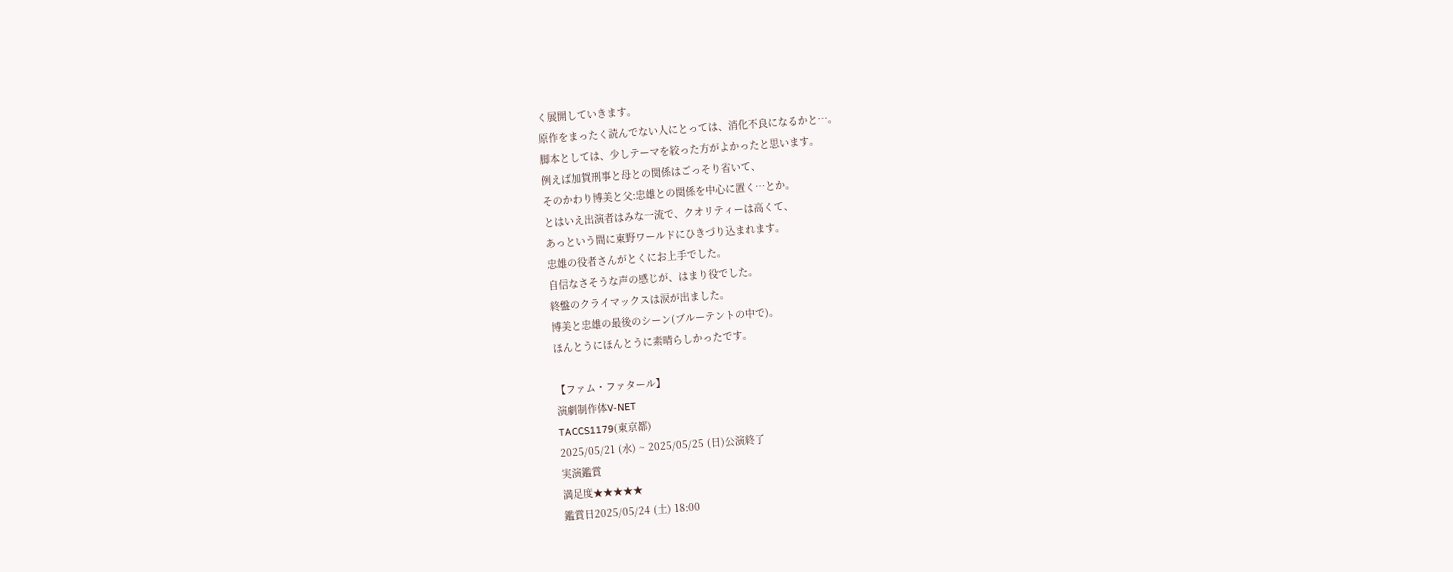く展開していきます。
原作をまったく読んでない人にとっては、消化不良になるかと…。
脚本としては、少しテーマを絞った方がよかったと思います。
例えば加賀刑事と母との関係はごっそり省いて、
そのかわり博美と父:忠雄との関係を中心に置く…とか。
とはいえ出演者はみな一流で、クオリティーは高くて、
あっという間に東野ワールドにひきづり込まれます。
忠雄の役者さんがとくにお上手でした。
自信なさそうな声の感じが、はまり役でした。
終盤のクライマックスは涙が出ました。
博美と忠雄の最後のシーン(ブルーテントの中で)。
ほんとうにほんとうに素晴らしかったです。

【ファム・ファタール】
演劇制作体V-NET
TACCS1179(東京都)
2025/05/21 (水) ~ 2025/05/25 (日)公演終了
実演鑑賞
満足度★★★★★
鑑賞日2025/05/24 (土) 18:00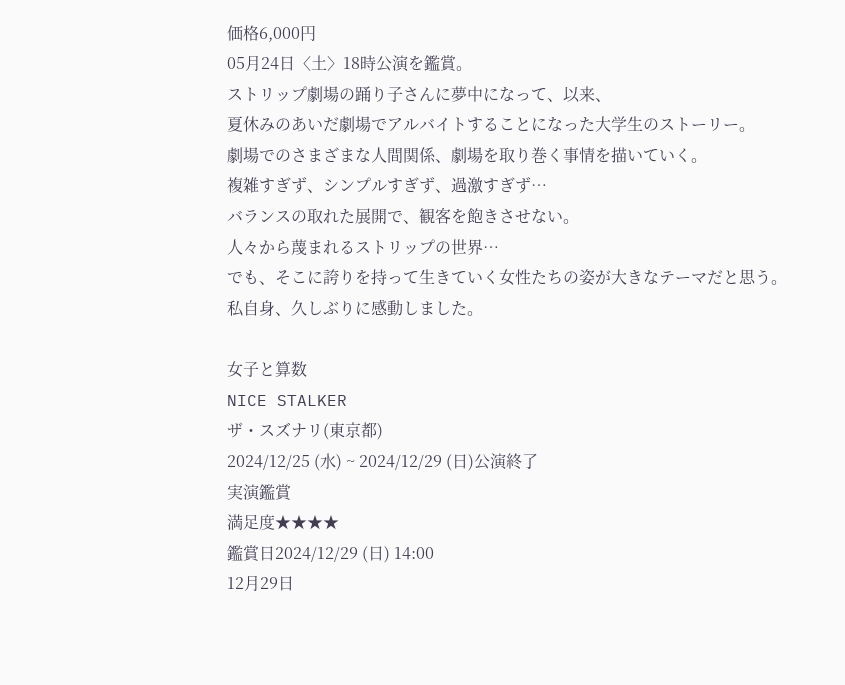価格6,000円
05月24日〈土〉18時公演を鑑賞。
ストリップ劇場の踊り子さんに夢中になって、以来、
夏休みのあいだ劇場でアルバイトすることになった大学生のストーリー。
劇場でのさまざまな人間関係、劇場を取り巻く事情を描いていく。
複雑すぎず、シンプルすぎず、過激すぎず…
バランスの取れた展開で、観客を飽きさせない。
人々から蔑まれるストリップの世界…
でも、そこに誇りを持って生きていく女性たちの姿が大きなテーマだと思う。
私自身、久しぶりに感動しました。

女子と算数
NICE STALKER
ザ・スズナリ(東京都)
2024/12/25 (水) ~ 2024/12/29 (日)公演終了
実演鑑賞
満足度★★★★
鑑賞日2024/12/29 (日) 14:00
12月29日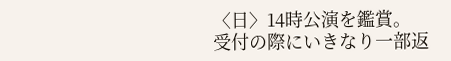〈日〉14時公演を鑑賞。
受付の際にいきなり一部返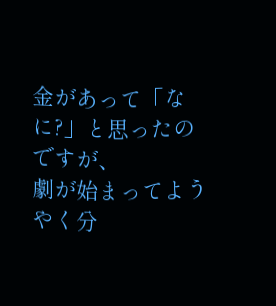金があって「なに?」と思ったのですが、
劇が始まってようやく分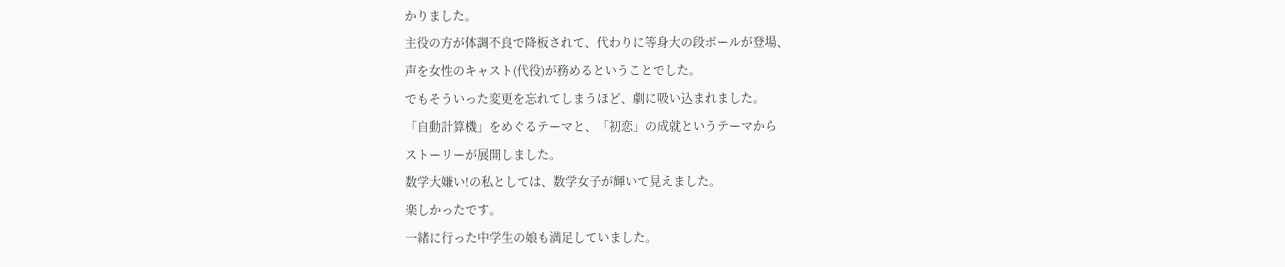かりました。
主役の方が体調不良で降板されて、代わりに等身大の段ボールが登場、
声を女性のキャスト(代役)が務めるということでした。
でもそういった変更を忘れてしまうほど、劇に吸い込まれました。
「自動計算機」をめぐるテーマと、「初恋」の成就というテーマから
ストーリーが展開しました。
数学大嫌い!の私としては、数学女子が輝いて見えました。
楽しかったです。
一緒に行った中学生の娘も満足していました。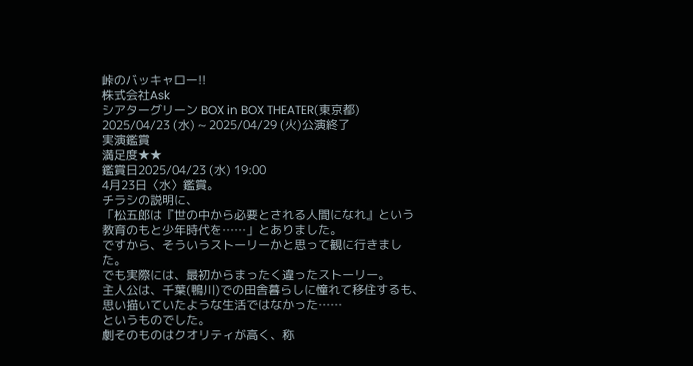峠のバッキャロー!!
株式会社Ask
シアターグリーン BOX in BOX THEATER(東京都)
2025/04/23 (水) ~ 2025/04/29 (火)公演終了
実演鑑賞
満足度★★
鑑賞日2025/04/23 (水) 19:00
4月23日〈水〉鑑賞。
チラシの説明に、
「松五郎は『世の中から必要とされる人間になれ』という教育のもと少年時代を……」とありました。
ですから、そういうストーリーかと思って観に行きました。
でも実際には、最初からまったく違ったストーリー。
主人公は、千葉(鴨川)での田舎暮らしに憧れて移住するも、思い描いていたような生活ではなかった……
というものでした。
劇そのものはクオリティが高く、称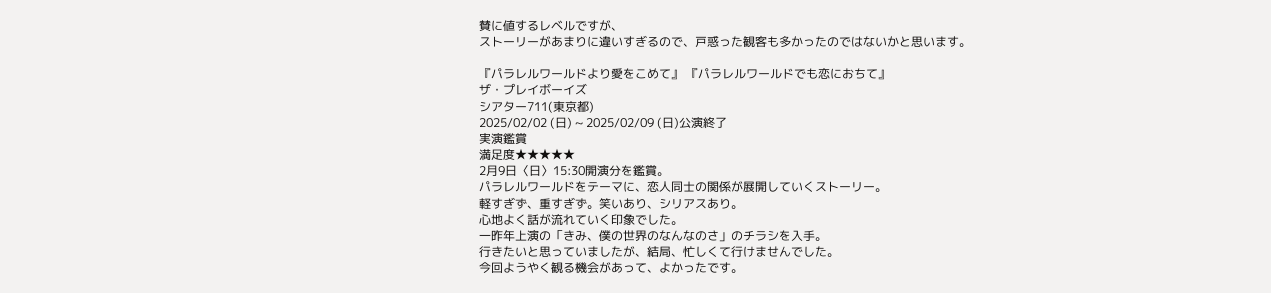賛に値するレベルですが、
ストーリーがあまりに違いすぎるので、戸惑った観客も多かったのではないかと思います。

『パラレルワールドより愛をこめて』 『パラレルワールドでも恋におちて』
ザ・プレイボーイズ
シアター711(東京都)
2025/02/02 (日) ~ 2025/02/09 (日)公演終了
実演鑑賞
満足度★★★★★
2月9日〈日〉15:30開演分を鑑賞。
パラレルワールドをテーマに、恋人同士の関係が展開していくストーリー。
軽すぎず、重すぎず。笑いあり、シリアスあり。
心地よく話が流れていく印象でした。
一昨年上演の「きみ、僕の世界のなんなのさ」のチラシを入手。
行きたいと思っていましたが、結局、忙しくて行けませんでした。
今回ようやく観る機会があって、よかったです。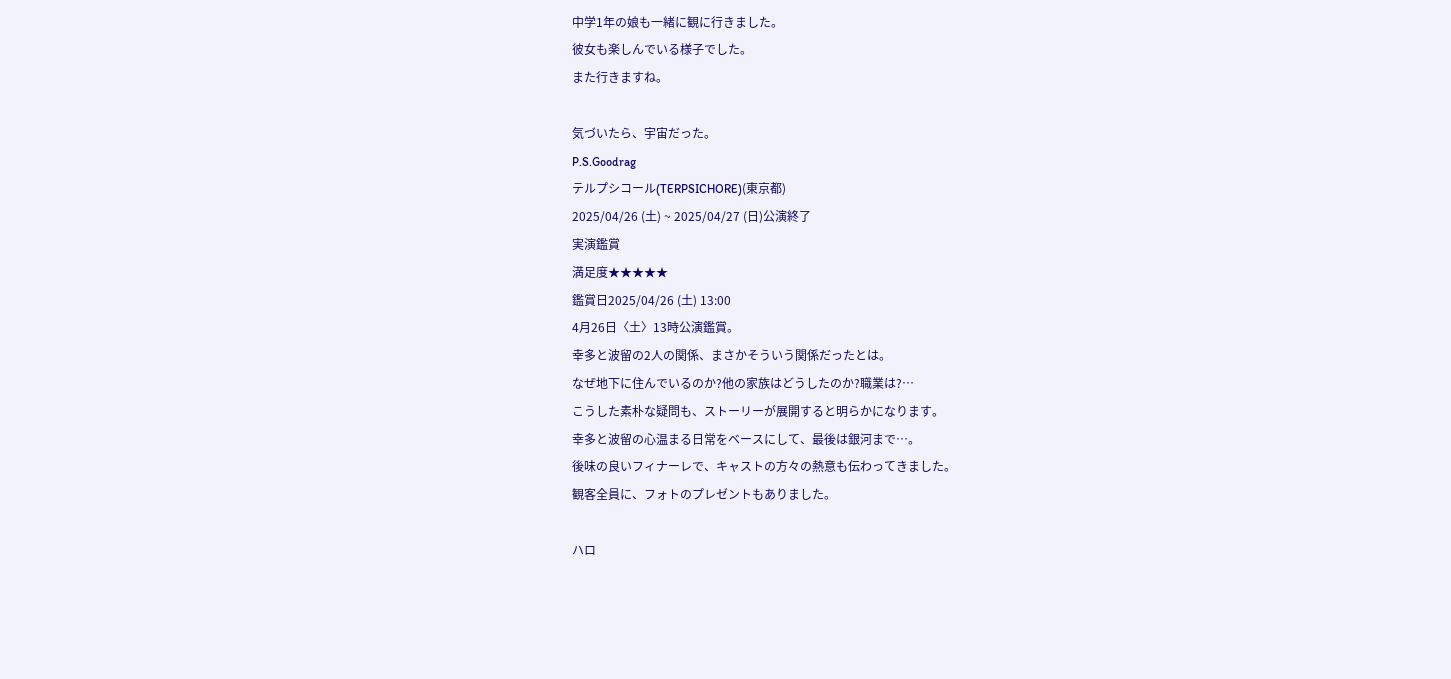中学1年の娘も一緒に観に行きました。
彼女も楽しんでいる様子でした。
また行きますね。

気づいたら、宇宙だった。
P.S.Goodrag
テルプシコール(TERPSICHORE)(東京都)
2025/04/26 (土) ~ 2025/04/27 (日)公演終了
実演鑑賞
満足度★★★★★
鑑賞日2025/04/26 (土) 13:00
4月26日〈土〉13時公演鑑賞。
幸多と波留の2人の関係、まさかそういう関係だったとは。
なぜ地下に住んでいるのか?他の家族はどうしたのか?職業は?…
こうした素朴な疑問も、ストーリーが展開すると明らかになります。
幸多と波留の心温まる日常をベースにして、最後は銀河まで…。
後味の良いフィナーレで、キャストの方々の熱意も伝わってきました。
観客全員に、フォトのプレゼントもありました。

ハロ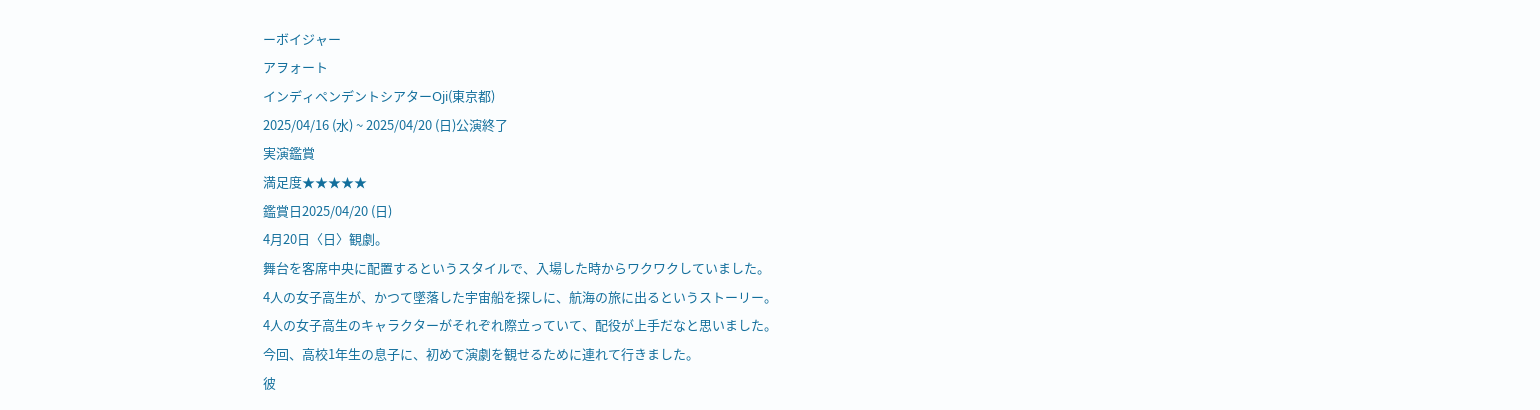ーボイジャー
アヲォート
インディペンデントシアターOji(東京都)
2025/04/16 (水) ~ 2025/04/20 (日)公演終了
実演鑑賞
満足度★★★★★
鑑賞日2025/04/20 (日)
4月20日〈日〉観劇。
舞台を客席中央に配置するというスタイルで、入場した時からワクワクしていました。
4人の女子高生が、かつて墜落した宇宙船を探しに、航海の旅に出るというストーリー。
4人の女子高生のキャラクターがそれぞれ際立っていて、配役が上手だなと思いました。
今回、高校1年生の息子に、初めて演劇を観せるために連れて行きました。
彼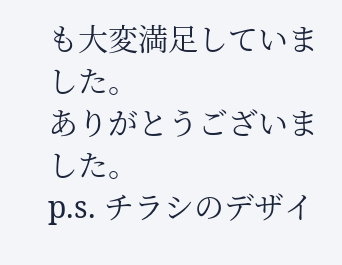も大変満足していました。
ありがとうございました。
p.s. チラシのデザイ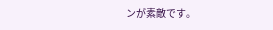ンが素敵です。